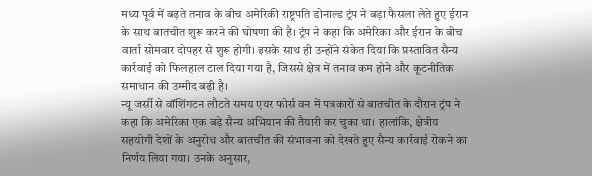मध्य पूर्व में बढ़ते तनाव के बीच अमेरिकी राष्ट्रपति डोनाल्ड ट्रंप ने बड़ा फैसला लेते हुए ईरान के साथ बातचीत शुरू करने की घोषणा की है। ट्रंप ने कहा कि अमेरिका और ईरान के बीच वार्ता सोमवार दोपहर से शुरू होगी। इसके साथ ही उन्होंने संकेत दिया कि प्रस्तावित सैन्य कार्रवाई को फिलहाल टाल दिया गया है, जिससे क्षेत्र में तनाव कम होने और कूटनीतिक समाधान की उम्मीद बढ़ी है।
न्यू जर्सी से वॉशिंगटन लौटते समय एयर फोर्स वन में पत्रकारों से बातचीत के दौरान ट्रंप ने कहा कि अमेरिका एक बड़े सैन्य अभियान की तैयारी कर चुका था। हालांकि, क्षेत्रीय सहयोगी देशों के अनुरोध और बातचीत की संभावना को देखते हुए सैन्य कार्रवाई रोकने का निर्णय लिया गया। उनके अनुसार,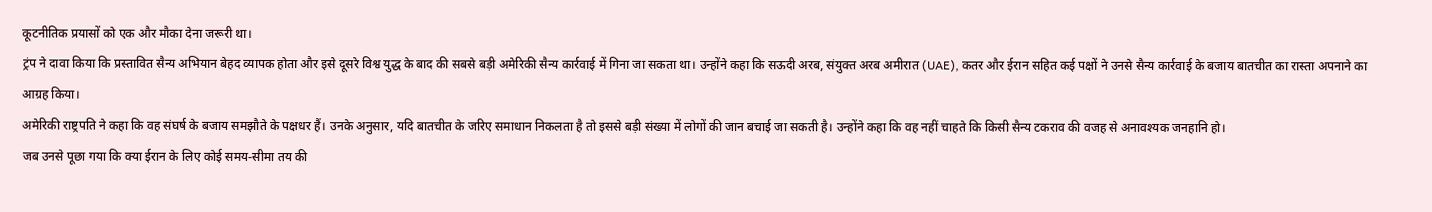कूटनीतिक प्रयासों को एक और मौका देना जरूरी था।
ट्रंप ने दावा किया कि प्रस्तावित सैन्य अभियान बेहद व्यापक होता और इसे दूसरे विश्व युद्ध के बाद की सबसे बड़ी अमेरिकी सैन्य कार्रवाई में गिना जा सकता था। उन्होंने कहा कि सऊदी अरब, संयुक्त अरब अमीरात (UAE), कतर और ईरान सहित कई पक्षों ने उनसे सैन्य कार्रवाई के बजाय बातचीत का रास्ता अपनाने का आग्रह किया।
अमेरिकी राष्ट्रपति ने कहा कि वह संघर्ष के बजाय समझौते के पक्षधर हैं। उनके अनुसार, यदि बातचीत के जरिए समाधान निकलता है तो इससे बड़ी संख्या में लोगों की जान बचाई जा सकती है। उन्होंने कहा कि वह नहीं चाहते कि किसी सैन्य टकराव की वजह से अनावश्यक जनहानि हो।
जब उनसे पूछा गया कि क्या ईरान के लिए कोई समय-सीमा तय की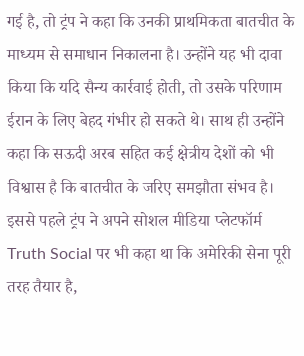गई है, तो ट्रंप ने कहा कि उनकी प्राथमिकता बातचीत के माध्यम से समाधान निकालना है। उन्होंने यह भी दावा किया कि यदि सैन्य कार्रवाई होती, तो उसके परिणाम ईरान के लिए बेहद गंभीर हो सकते थे। साथ ही उन्होंने कहा कि सऊदी अरब सहित कई क्षेत्रीय देशों को भी विश्वास है कि बातचीत के जरिए समझौता संभव है।
इससे पहले ट्रंप ने अपने सोशल मीडिया प्लेटफॉर्म Truth Social पर भी कहा था कि अमेरिकी सेना पूरी तरह तैयार है,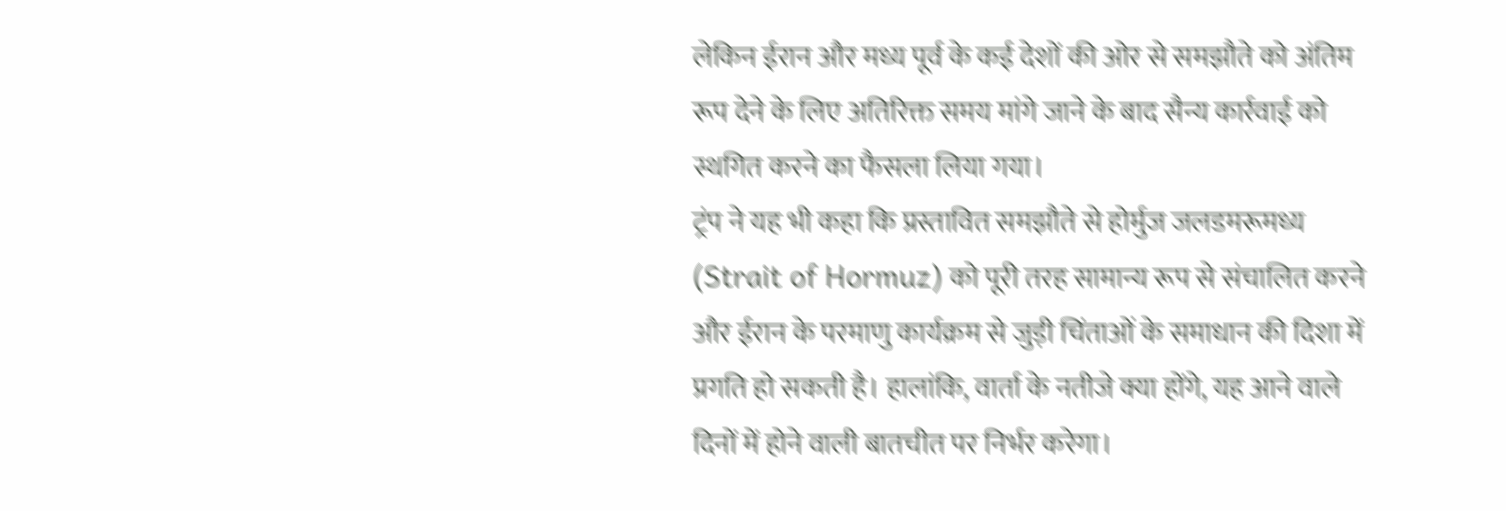लेकिन ईरान और मध्य पूर्व के कई देशों की ओर से समझौते को अंतिम रूप देने के लिए अतिरिक्त समय मांगे जाने के बाद सैन्य कार्रवाई को स्थगित करने का फैसला लिया गया।
ट्रंप ने यह भी कहा कि प्रस्तावित समझौते से होर्मुज जलडमरूमध्य (Strait of Hormuz) को पूरी तरह सामान्य रूप से संचालित करने और ईरान के परमाणु कार्यक्रम से जुड़ी चिंताओं के समाधान की दिशा में प्रगति हो सकती है। हालांकि, वार्ता के नतीजे क्या होंगे, यह आने वाले दिनों में होने वाली बातचीत पर निर्भर करेगा।